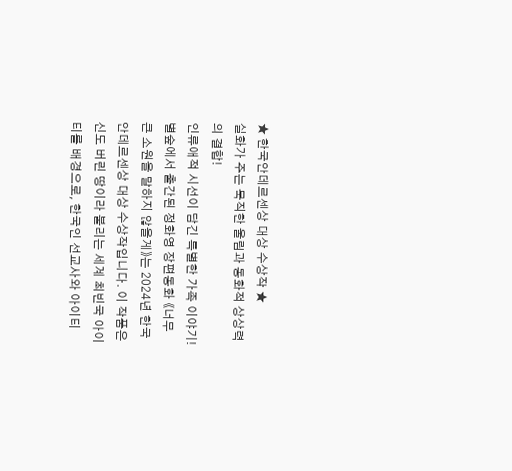★ 한국안데르센상 대상 수상작 ★
실화가 주는 묵직한 울림과 동화적 상상력의 결합!
인류애적 시선이 담긴 특별한 가족 이야기!
별숲에서 출간된 정화영 장편동화 《너무 큰 소원을 말하지 않을게》는 2024년 한국안데르센상 대상 수상작입니다. 이 작품은 신도 버린 땅이라 불리는 세계 최빈국 아이티를 배경으로, 한국인 선교사와 아이티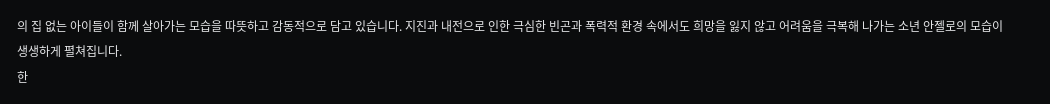의 집 없는 아이들이 함께 살아가는 모습을 따뜻하고 감동적으로 담고 있습니다. 지진과 내전으로 인한 극심한 빈곤과 폭력적 환경 속에서도 희망을 잃지 않고 어려움을 극복해 나가는 소년 안젤로의 모습이 생생하게 펼쳐집니다.
한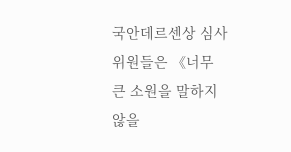국안데르센상 심사위원들은 《너무 큰 소원을 말하지 않을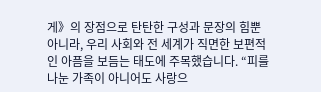게》의 장점으로 탄탄한 구성과 문장의 힘뿐 아니라, 우리 사회와 전 세계가 직면한 보편적인 아픔을 보듬는 태도에 주목했습니다. “피를 나눈 가족이 아니어도 사랑으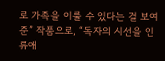로 가족을 이룰 수 있다는 걸 보여 준” 작품으로, “독자의 시선을 인류애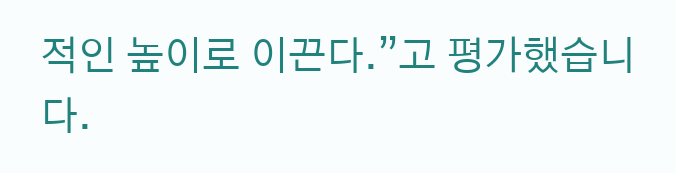적인 높이로 이끈다.”고 평가했습니다.